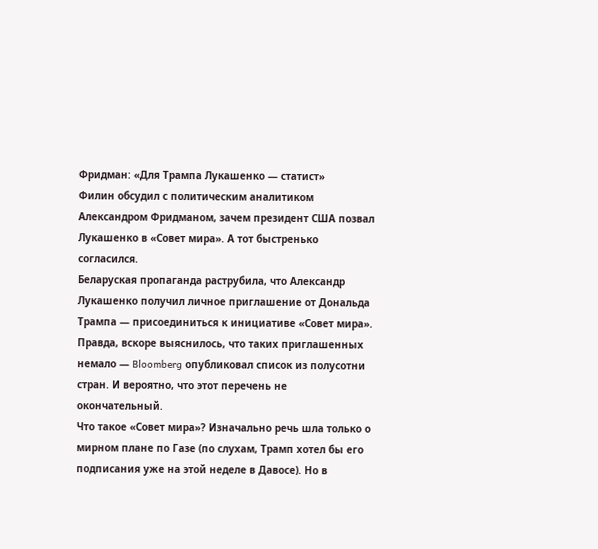Фридман: «Для Трампа Лукашенко — статист»
Филин обсудил с политическим аналитиком Александром Фридманом, зачем президент США позвал Лукашенко в «Совет мира». А тот быстренько согласился.
Беларуская пропаганда раструбила, что Александр Лукашенко получил личное приглашение от Дональда Трампа — присоединиться к инициативе «Совет мира». Правда, вскоре выяснилось, что таких приглашенных немало — Bloomberg опубликовал список из полусотни стран. И вероятно, что этот перечень не окончательный.
Что такое «Совет мира»? Изначально речь шла только о мирном плане по Газе (по слухам, Трамп хотел бы его подписания уже на этой неделе в Давосе). Но в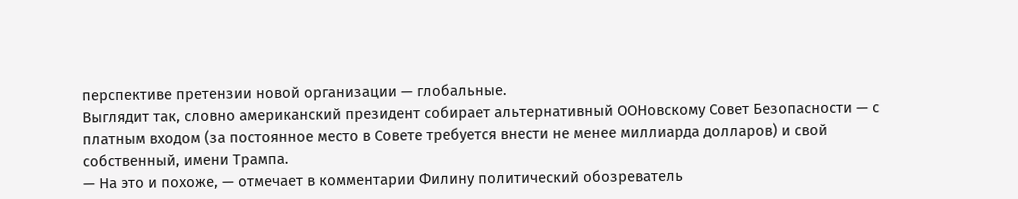перспективе претензии новой организации — глобальные.
Выглядит так, словно американский президент собирает альтернативный ООНовскому Совет Безопасности — с платным входом (за постоянное место в Совете требуется внести не менее миллиарда долларов) и свой собственный, имени Трампа.
— На это и похоже, — отмечает в комментарии Филину политический обозреватель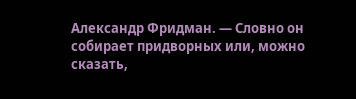Александр Фридман. — Словно он собирает придворных или, можно сказать,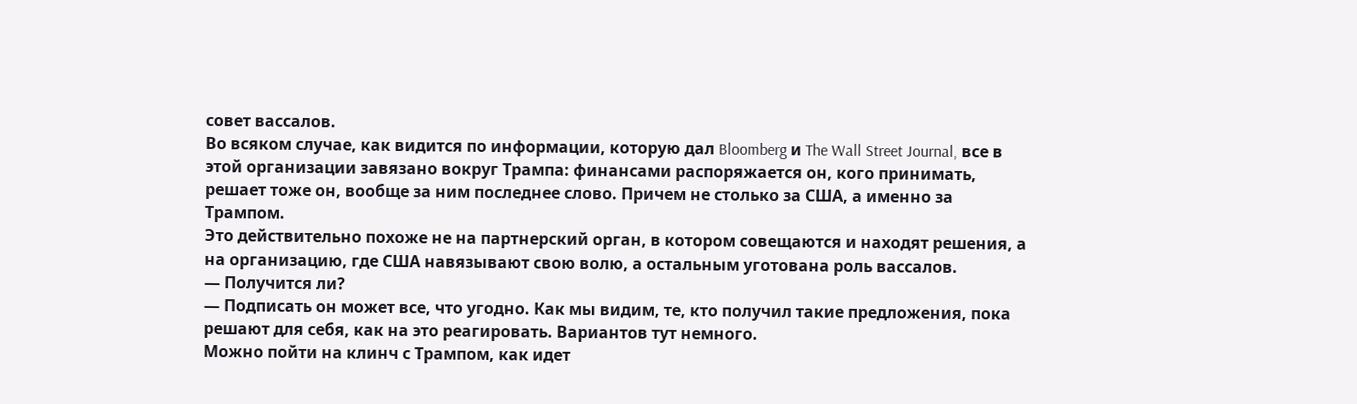совет вассалов.
Во всяком случае, как видится по информации, которую дал Bloomberg и The Wall Street Journal, все в этой организации завязано вокруг Трампа: финансами распоряжается он, кого принимать, решает тоже он, вообще за ним последнее слово. Причем не столько за США, а именно за Трампом.
Это действительно похоже не на партнерский орган, в котором совещаются и находят решения, а на организацию, где США навязывают свою волю, а остальным уготована роль вассалов.
— Получится ли?
— Подписать он может все, что угодно. Как мы видим, те, кто получил такие предложения, пока решают для себя, как на это реагировать. Вариантов тут немного.
Можно пойти на клинч с Трампом, как идет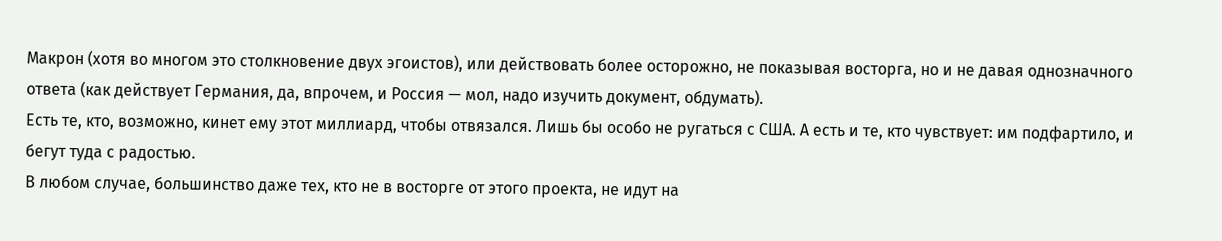Макрон (хотя во многом это столкновение двух эгоистов), или действовать более осторожно, не показывая восторга, но и не давая однозначного ответа (как действует Германия, да, впрочем, и Россия — мол, надо изучить документ, обдумать).
Есть те, кто, возможно, кинет ему этот миллиард, чтобы отвязался. Лишь бы особо не ругаться с США. А есть и те, кто чувствует: им подфартило, и бегут туда с радостью.
В любом случае, большинство даже тех, кто не в восторге от этого проекта, не идут на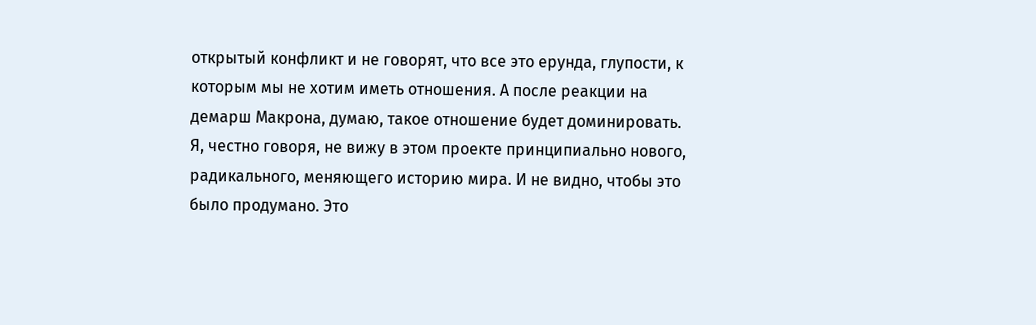открытый конфликт и не говорят, что все это ерунда, глупости, к которым мы не хотим иметь отношения. А после реакции на демарш Макрона, думаю, такое отношение будет доминировать.
Я, честно говоря, не вижу в этом проекте принципиально нового, радикального, меняющего историю мира. И не видно, чтобы это было продумано. Это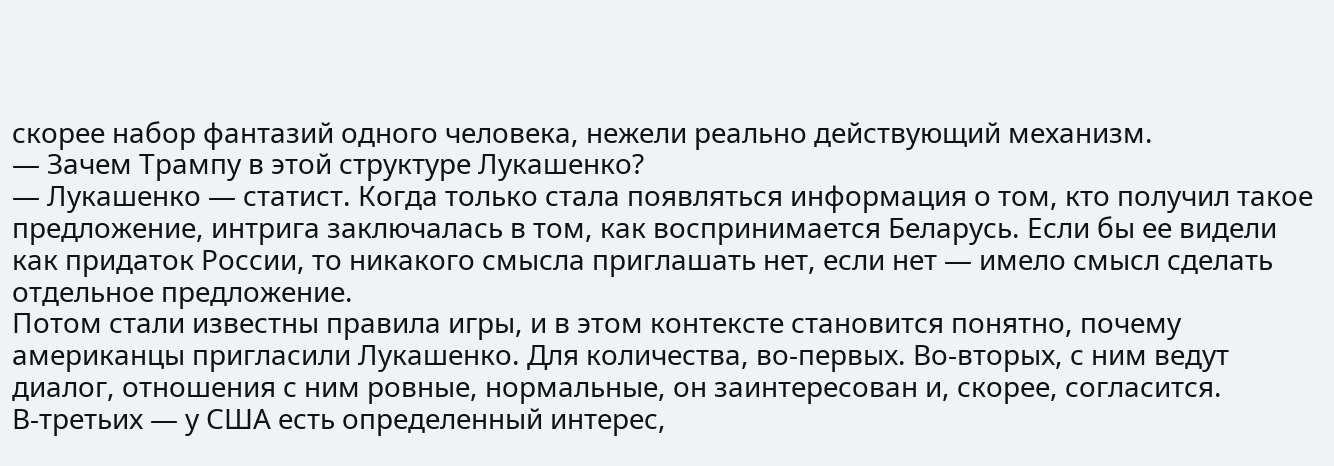скорее набор фантазий одного человека, нежели реально действующий механизм.
— Зачем Трампу в этой структуре Лукашенко?
— Лукашенко — статист. Когда только стала появляться информация о том, кто получил такое предложение, интрига заключалась в том, как воспринимается Беларусь. Если бы ее видели как придаток России, то никакого смысла приглашать нет, если нет — имело смысл сделать отдельное предложение.
Потом стали известны правила игры, и в этом контексте становится понятно, почему американцы пригласили Лукашенко. Для количества, во-первых. Во-вторых, с ним ведут диалог, отношения с ним ровные, нормальные, он заинтересован и, скорее, согласится.
В-третьих — у США есть определенный интерес,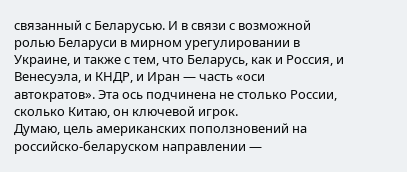связанный с Беларусью. И в связи с возможной ролью Беларуси в мирном урегулировании в Украине, и также с тем, что Беларусь, как и Россия, и Венесуэла, и КНДР, и Иран — часть «оси автократов». Эта ось подчинена не столько России, сколько Китаю, он ключевой игрок.
Думаю, цель американских поползновений на российско-беларуском направлении —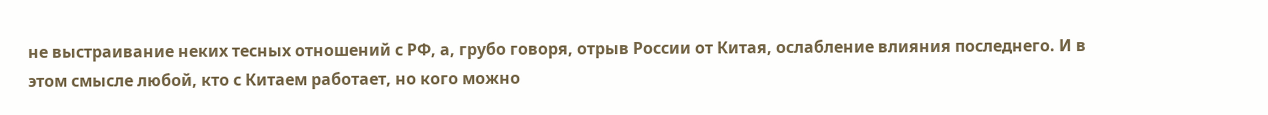не выстраивание неких тесных отношений с РФ, а, грубо говоря, отрыв России от Китая, ослабление влияния последнего. И в этом смысле любой, кто с Китаем работает, но кого можно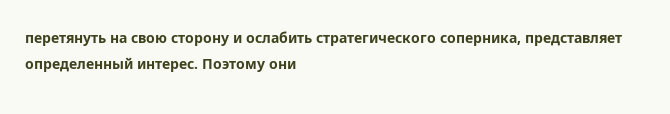перетянуть на свою сторону и ослабить стратегического соперника, представляет определенный интерес. Поэтому они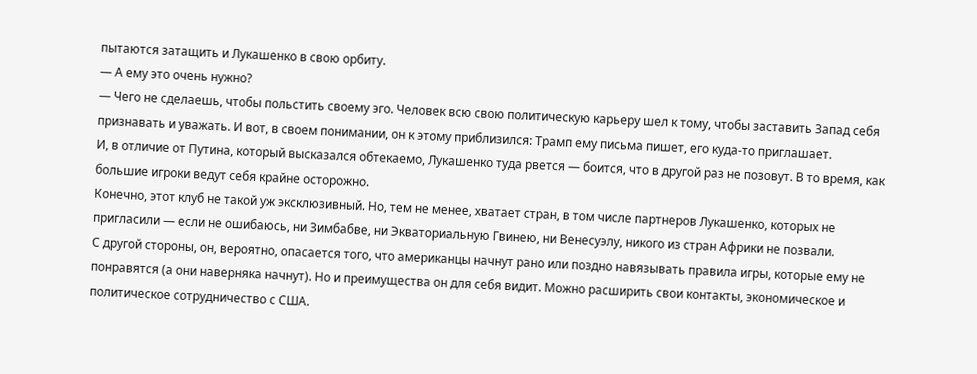пытаются затащить и Лукашенко в свою орбиту.
— А ему это очень нужно?
— Чего не сделаешь, чтобы польстить своему эго. Человек всю свою политическую карьеру шел к тому, чтобы заставить Запад себя признавать и уважать. И вот, в своем понимании, он к этому приблизился: Трамп ему письма пишет, его куда-то приглашает.
И, в отличие от Путина, который высказался обтекаемо, Лукашенко туда рвется — боится, что в другой раз не позовут. В то время, как большие игроки ведут себя крайне осторожно.
Конечно, этот клуб не такой уж эксклюзивный. Но, тем не менее, хватает стран, в том числе партнеров Лукашенко, которых не пригласили — если не ошибаюсь, ни Зимбабве, ни Экваториальную Гвинею, ни Венесуэлу, никого из стран Африки не позвали.
С другой стороны, он, вероятно, опасается того, что американцы начнут рано или поздно навязывать правила игры, которые ему не понравятся (а они наверняка начнут). Но и преимущества он для себя видит. Можно расширить свои контакты, экономическое и политическое сотрудничество с США.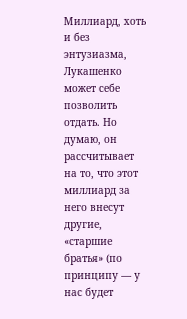Миллиард, хоть и без энтузиазма, Лукашенко может себе позволить отдать. Но думаю, он рассчитывает на то, что этот миллиард за него внесут другие, «старшие братья» (по принципу — у нас будет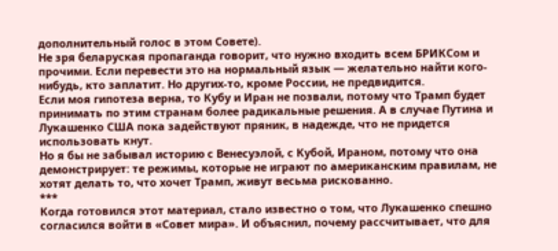дополнительный голос в этом Совете).
Не зря беларуская пропаганда говорит, что нужно входить всем БРИКСом и прочими. Если перевести это на нормальный язык — желательно найти кого-нибудь, кто заплатит. Но других-то, кроме России, не предвидится.
Если моя гипотеза верна, то Кубу и Иран не позвали, потому что Трамп будет принимать по этим странам более радикальные решения. А в случае Путина и Лукашенко США пока задействуют пряник, в надежде, что не придется использовать кнут.
Но я бы не забывал историю с Венесуэлой, с Кубой, Ираном, потому что она демонстрирует: те режимы, которые не играют по американским правилам, не хотят делать то, что хочет Трамп, живут весьма рискованно.
***
Когда готовился этот материал, стало известно о том, что Лукашенко спешно согласился войти в «Совет мира». И объяснил, почему рассчитывает, что для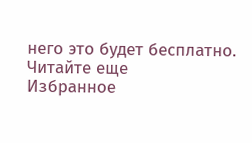него это будет бесплатно.
Читайте еще
Избранное